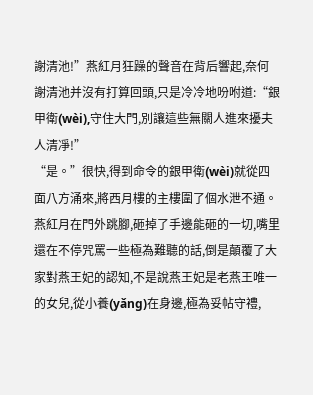謝清池!”燕紅月狂躁的聲音在背后響起,奈何謝清池并沒有打算回頭,只是冷冷地吩咐道:“銀甲衛(wèi),守住大門,別讓這些無關人進來擾夫人清凈!”
“是。”很快,得到命令的銀甲衛(wèi)就從四面八方涌來,將西月樓的主樓圍了個水泄不通。
燕紅月在門外跳腳,砸掉了手邊能砸的一切,嘴里還在不停咒罵一些極為難聽的話,倒是顛覆了大家對燕王妃的認知,不是說燕王妃是老燕王唯一的女兒,從小養(yǎng)在身邊,極為妥帖守禮,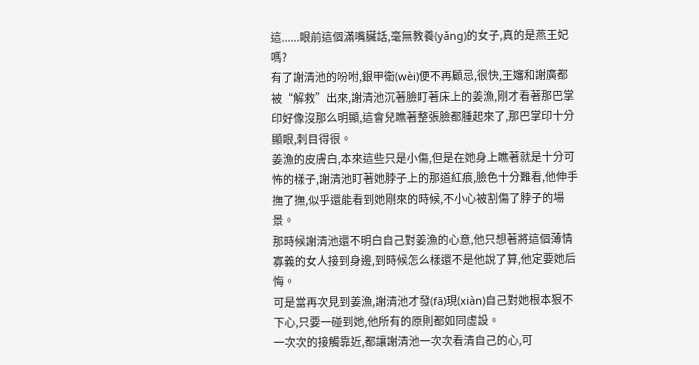這......眼前這個滿嘴臟話,毫無教養(yǎng)的女子,真的是燕王妃嗎?
有了謝清池的吩咐,銀甲衛(wèi)便不再顧忌,很快,王嬸和謝廣都被“解救”出來,謝清池沉著臉盯著床上的姜漁,剛才看著那巴掌印好像沒那么明顯,這會兒瞧著整張臉都腫起來了,那巴掌印十分顯眼,刺目得很。
姜漁的皮膚白,本來這些只是小傷,但是在她身上瞧著就是十分可怖的樣子,謝清池盯著她脖子上的那道紅痕,臉色十分難看,他伸手撫了撫,似乎還能看到她剛來的時候,不小心被割傷了脖子的場景。
那時候謝清池還不明白自己對姜漁的心意,他只想著將這個薄情寡義的女人接到身邊,到時候怎么樣還不是他說了算,他定要她后悔。
可是當再次見到姜漁,謝清池才發(fā)現(xiàn)自己對她根本狠不下心,只要一碰到她,他所有的原則都如同虛設。
一次次的接觸靠近,都讓謝清池一次次看清自己的心,可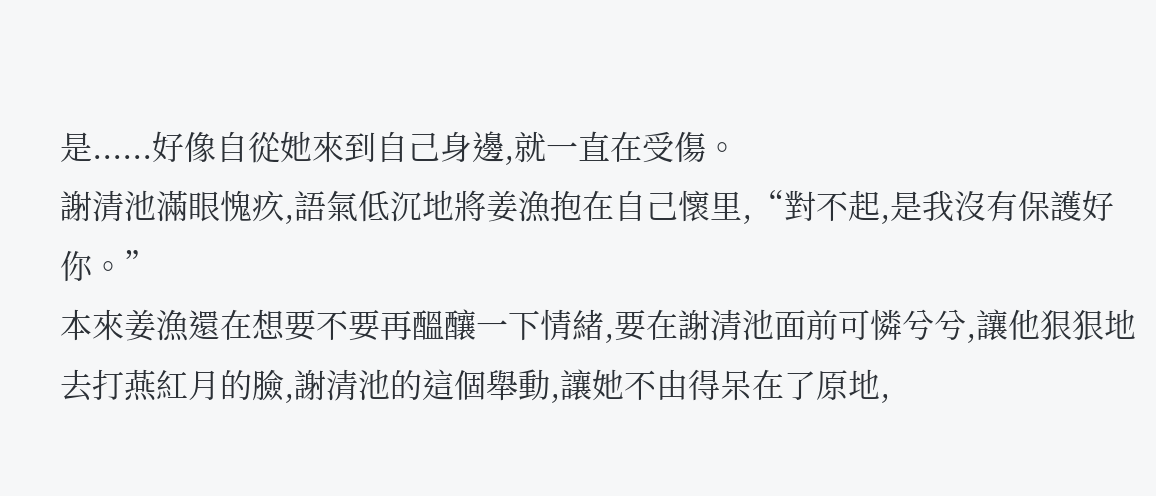是......好像自從她來到自己身邊,就一直在受傷。
謝清池滿眼愧疚,語氣低沉地將姜漁抱在自己懷里,“對不起,是我沒有保護好你。”
本來姜漁還在想要不要再醞釀一下情緒,要在謝清池面前可憐兮兮,讓他狠狠地去打燕紅月的臉,謝清池的這個舉動,讓她不由得呆在了原地,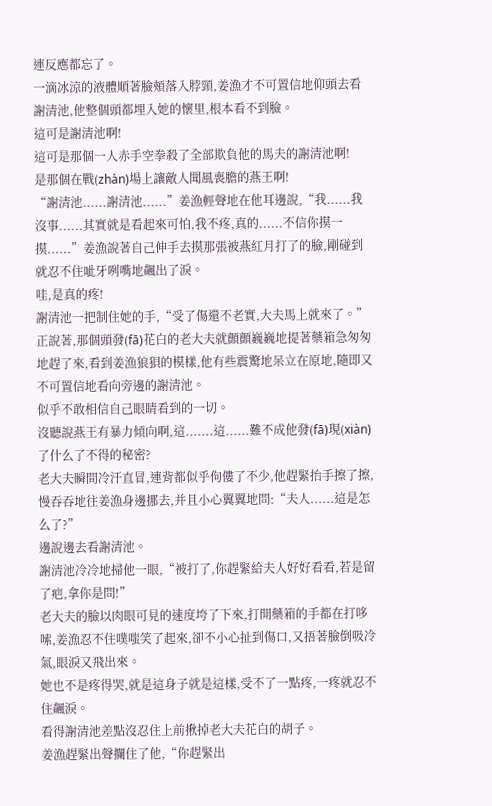連反應都忘了。
一滴冰涼的液體順著臉頰落入脖頸,姜漁才不可置信地仰頭去看謝清池,他整個頭都埋入她的懷里,根本看不到臉。
這可是謝清池啊!
這可是那個一人赤手空拳殺了全部欺負他的馬夫的謝清池啊!
是那個在戰(zhàn)場上讓敵人聞風喪膽的燕王啊!
“謝清池......謝清池......”姜漁輕聲地在他耳邊說,“我......我沒事......其實就是看起來可怕,我不疼,真的......不信你摸一摸......”姜漁說著自己伸手去摸那張被燕紅月打了的臉,剛碰到就忍不住呲牙咧嘴地飆出了淚。
哇,是真的疼!
謝清池一把制住她的手,“受了傷還不老實,大夫馬上就來了。”
正說著,那個頭發(fā)花白的老大夫就顫顫巍巍地提著藥箱急匆匆地趕了來,看到姜漁狼狽的模樣,他有些震驚地呆立在原地,隨即又不可置信地看向旁邊的謝清池。
似乎不敢相信自己眼睛看到的一切。
沒聽說燕王有暴力傾向啊,這.......這......難不成他發(fā)現(xiàn)了什么了不得的秘密?
老大夫瞬間冷汗直冒,連背都似乎佝僂了不少,他趕緊抬手擦了擦,慢吞吞地往姜漁身邊挪去,并且小心翼翼地問:“夫人......這是怎么了?”
邊說邊去看謝清池。
謝清池冷冷地掃他一眼,“被打了,你趕緊給夫人好好看看,若是留了疤,拿你是問!”
老大夫的臉以肉眼可見的速度垮了下來,打開藥箱的手都在打哆嗦,姜漁忍不住噗嗤笑了起來,卻不小心扯到傷口,又捂著臉倒吸冷氣,眼淚又飛出來。
她也不是疼得哭,就是這身子就是這樣,受不了一點疼,一疼就忍不住飆淚。
看得謝清池差點沒忍住上前揪掉老大夫花白的胡子。
姜漁趕緊出聲攔住了他,“你趕緊出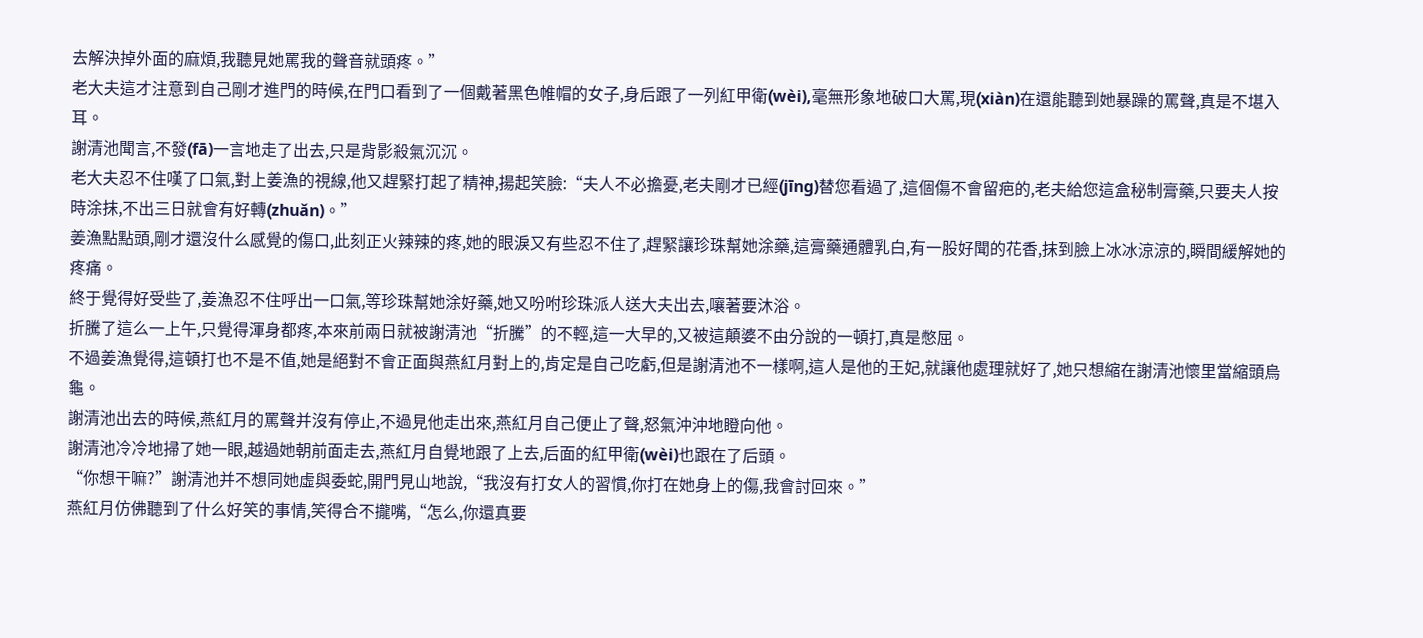去解決掉外面的麻煩,我聽見她罵我的聲音就頭疼。”
老大夫這才注意到自己剛才進門的時候,在門口看到了一個戴著黑色帷帽的女子,身后跟了一列紅甲衛(wèi),毫無形象地破口大罵,現(xiàn)在還能聽到她暴躁的罵聲,真是不堪入耳。
謝清池聞言,不發(fā)一言地走了出去,只是背影殺氣沉沉。
老大夫忍不住嘆了口氣,對上姜漁的視線,他又趕緊打起了精神,揚起笑臉:“夫人不必擔憂,老夫剛才已經(jīng)替您看過了,這個傷不會留疤的,老夫給您這盒秘制膏藥,只要夫人按時涂抹,不出三日就會有好轉(zhuǎn)。”
姜漁點點頭,剛才還沒什么感覺的傷口,此刻正火辣辣的疼,她的眼淚又有些忍不住了,趕緊讓珍珠幫她涂藥,這膏藥通體乳白,有一股好聞的花香,抹到臉上冰冰涼涼的,瞬間緩解她的疼痛。
終于覺得好受些了,姜漁忍不住呼出一口氣,等珍珠幫她涂好藥,她又吩咐珍珠派人送大夫出去,嚷著要沐浴。
折騰了這么一上午,只覺得渾身都疼,本來前兩日就被謝清池“折騰”的不輕,這一大早的,又被這顛婆不由分說的一頓打,真是憋屈。
不過姜漁覺得,這頓打也不是不值,她是絕對不會正面與燕紅月對上的,肯定是自己吃虧,但是謝清池不一樣啊,這人是他的王妃,就讓他處理就好了,她只想縮在謝清池懷里當縮頭烏龜。
謝清池出去的時候,燕紅月的罵聲并沒有停止,不過見他走出來,燕紅月自己便止了聲,怒氣沖沖地瞪向他。
謝清池冷冷地掃了她一眼,越過她朝前面走去,燕紅月自覺地跟了上去,后面的紅甲衛(wèi)也跟在了后頭。
“你想干嘛?”謝清池并不想同她虛與委蛇,開門見山地說,“我沒有打女人的習慣,你打在她身上的傷,我會討回來。”
燕紅月仿佛聽到了什么好笑的事情,笑得合不攏嘴,“怎么,你還真要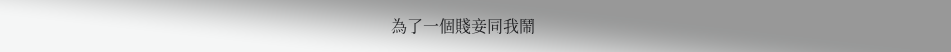為了一個賤妾同我鬧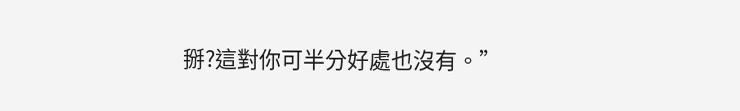掰?這對你可半分好處也沒有。”